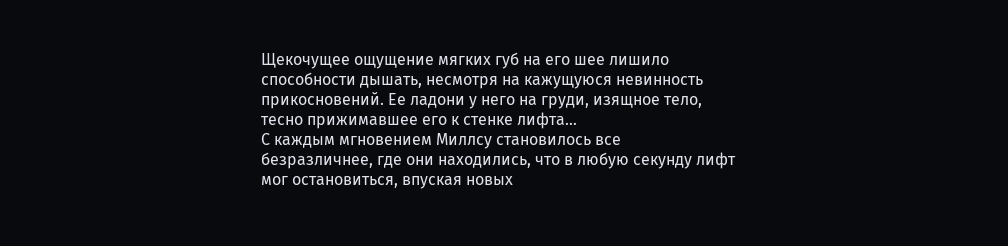Щекочущее ощущение мягких губ на его шее лишило способности дышать, несмотря на кажущуюся невинность прикосновений. Ее ладони у него на груди, изящное тело, тесно прижимавшее его к стенке лифта…
С каждым мгновением Миллсу становилось все безразличнее, где они находились, что в любую секунду лифт мог остановиться, впуская новых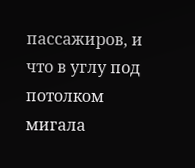пассажиров, и что в углу под потолком мигала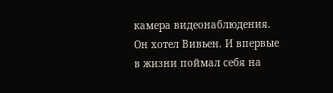камера видеонаблюдения. Он хотел Вивьен. И впервые в жизни поймал себя на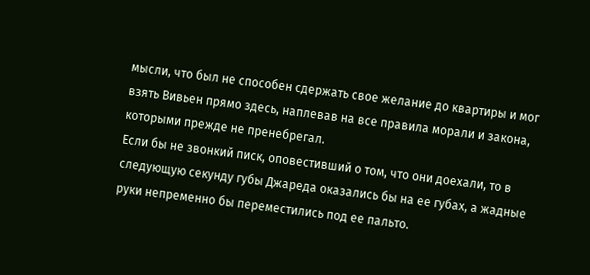мысли, что был не способен сдержать свое желание до квартиры и мог взять Вивьен прямо здесь, наплевав на все правила морали и закона, которыми прежде не пренебрегал.
Если бы не звонкий писк, оповестивший о том, что они доехали, то в следующую секунду губы Джареда оказались бы на ее губах, а жадные руки непременно бы переместились под ее пальто.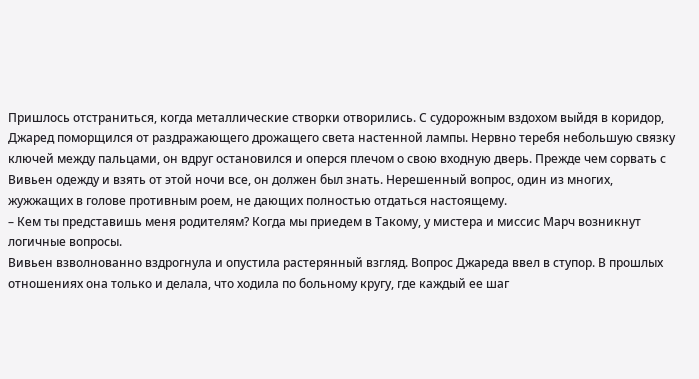Пришлось отстраниться, когда металлические створки отворились. С судорожным вздохом выйдя в коридор, Джаред поморщился от раздражающего дрожащего света настенной лампы. Нервно теребя небольшую связку ключей между пальцами, он вдруг остановился и оперся плечом о свою входную дверь. Прежде чем сорвать с Вивьен одежду и взять от этой ночи все, он должен был знать. Нерешенный вопрос, один из многих, жужжащих в голове противным роем, не дающих полностью отдаться настоящему.
– Кем ты представишь меня родителям? Когда мы приедем в Такому, у мистера и миссис Марч возникнут логичные вопросы.
Вивьен взволнованно вздрогнула и опустила растерянный взгляд. Вопрос Джареда ввел в ступор. В прошлых отношениях она только и делала, что ходила по больному кругу, где каждый ее шаг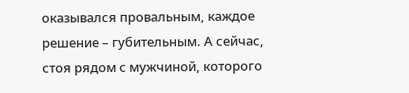оказывался провальным, каждое решение – губительным. А сейчас, стоя рядом с мужчиной, которого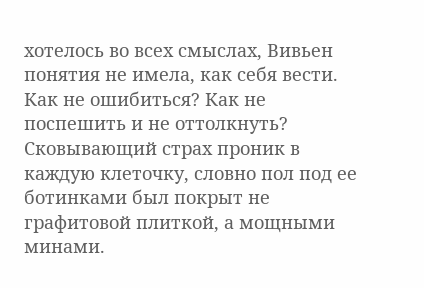хотелось во всех смыслах, Вивьен понятия не имела, как себя вести. Как не ошибиться? Как не поспешить и не оттолкнуть? Сковывающий страх проник в каждую клеточку, словно пол под ее ботинками был покрыт не графитовой плиткой, а мощными минами.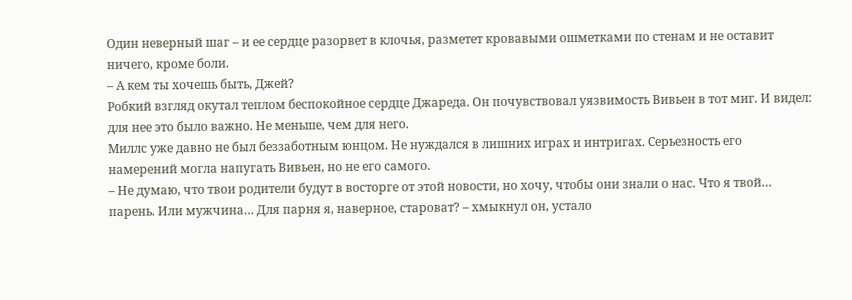Один неверный шаг – и ее сердце разорвет в клочья, разметет кровавыми ошметками по стенам и не оставит ничего, кроме боли.
– А кем ты хочешь быть, Джей?
Робкий взгляд окутал теплом беспокойное сердце Джареда. Он почувствовал уязвимость Вивьен в тот миг. И видел: для нее это было важно. Не меньше, чем для него.
Миллс уже давно не был беззаботным юнцом. Не нуждался в лишних играх и интригах. Серьезность его намерений могла напугать Вивьен, но не его самого.
– Не думаю, что твои родители будут в восторге от этой новости, но хочу, чтобы они знали о нас. Что я твой… парень. Или мужчина… Для парня я, наверное, староват? – хмыкнул он, устало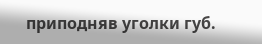приподняв уголки губ.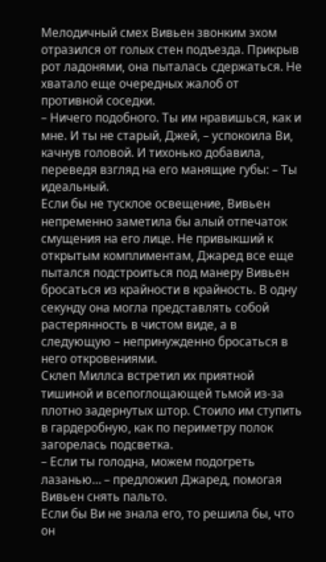Мелодичный смех Вивьен звонким эхом отразился от голых стен подъезда. Прикрыв рот ладонями, она пыталась сдержаться. Не хватало еще очередных жалоб от противной соседки.
– Ничего подобного. Ты им нравишься, как и мне. И ты не старый, Джей, – успокоила Ви, качнув головой. И тихонько добавила, переведя взгляд на его манящие губы: – Ты идеальный.
Если бы не тусклое освещение, Вивьен непременно заметила бы алый отпечаток смущения на его лице. Не привыкший к открытым комплиментам, Джаред все еще пытался подстроиться под манеру Вивьен бросаться из крайности в крайность. В одну секунду она могла представлять собой растерянность в чистом виде, а в следующую – непринужденно бросаться в него откровениями.
Склеп Миллса встретил их приятной тишиной и всепоглощающей тьмой из-за плотно задернутых штор. Стоило им ступить в гардеробную, как по периметру полок загорелась подсветка.
– Если ты голодна, можем подогреть лазанью… – предложил Джаред, помогая Вивьен снять пальто.
Если бы Ви не знала его, то решила бы, что он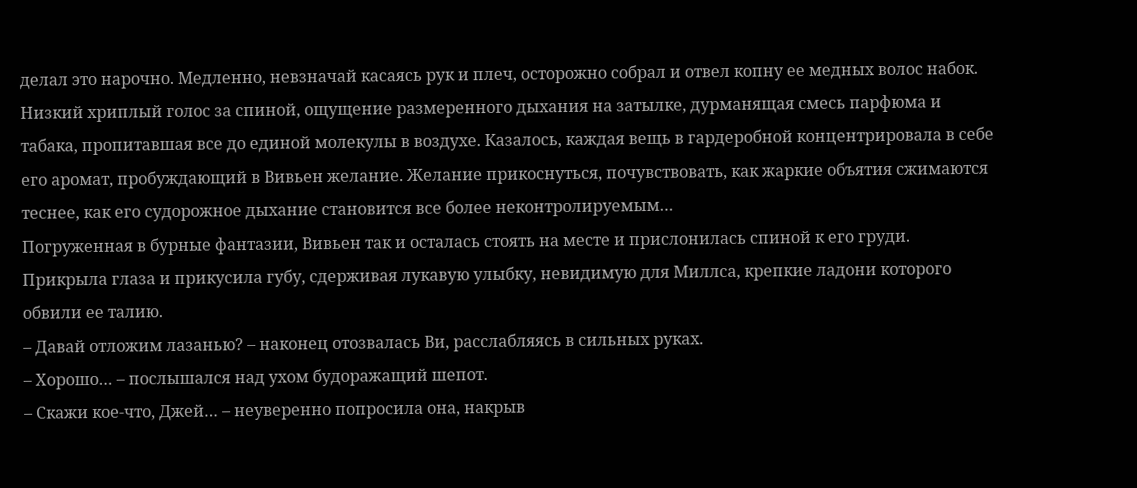делал это нарочно. Медленно, невзначай касаясь рук и плеч, осторожно собрал и отвел копну ее медных волос набок. Низкий хриплый голос за спиной, ощущение размеренного дыхания на затылке, дурманящая смесь парфюма и табака, пропитавшая все до единой молекулы в воздухе. Казалось, каждая вещь в гардеробной концентрировала в себе его аромат, пробуждающий в Вивьен желание. Желание прикоснуться, почувствовать, как жаркие объятия сжимаются теснее, как его судорожное дыхание становится все более неконтролируемым…
Погруженная в бурные фантазии, Вивьен так и осталась стоять на месте и прислонилась спиной к его груди. Прикрыла глаза и прикусила губу, сдерживая лукавую улыбку, невидимую для Миллса, крепкие ладони которого обвили ее талию.
– Давай отложим лазанью? – наконец отозвалась Ви, расслабляясь в сильных руках.
– Хорошо… – послышался над ухом будоражащий шепот.
– Скажи кое-что, Джей… – неуверенно попросила она, накрыв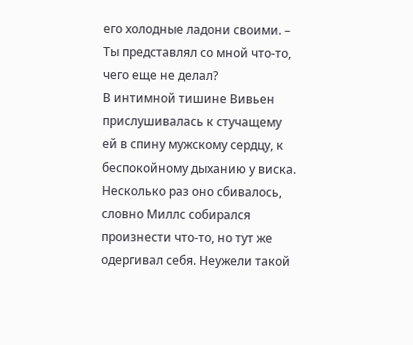его холодные ладони своими. – Ты представлял со мной что-то, чего еще не делал?
В интимной тишине Вивьен прислушивалась к стучащему ей в спину мужскому сердцу, к беспокойному дыханию у виска. Несколько раз оно сбивалось, словно Миллс собирался произнести что-то, но тут же одергивал себя. Неужели такой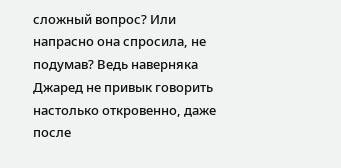сложный вопрос? Или напрасно она спросила, не подумав? Ведь наверняка Джаред не привык говорить настолько откровенно, даже после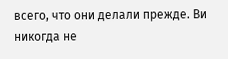всего, что они делали прежде. Ви никогда не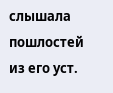слышала пошлостей из его уст.